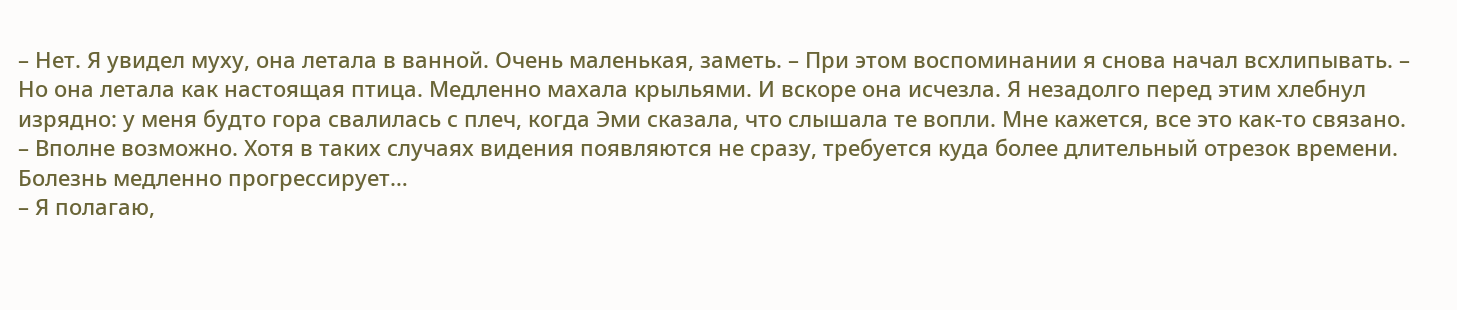– Нет. Я увидел муху, она летала в ванной. Очень маленькая, заметь. – При этом воспоминании я снова начал всхлипывать. – Но она летала как настоящая птица. Медленно махала крыльями. И вскоре она исчезла. Я незадолго перед этим хлебнул изрядно: у меня будто гора свалилась с плеч, когда Эми сказала, что слышала те вопли. Мне кажется, все это как-то связано.
– Вполне возможно. Хотя в таких случаях видения появляются не сразу, требуется куда более длительный отрезок времени. Болезнь медленно прогрессирует…
– Я полагаю,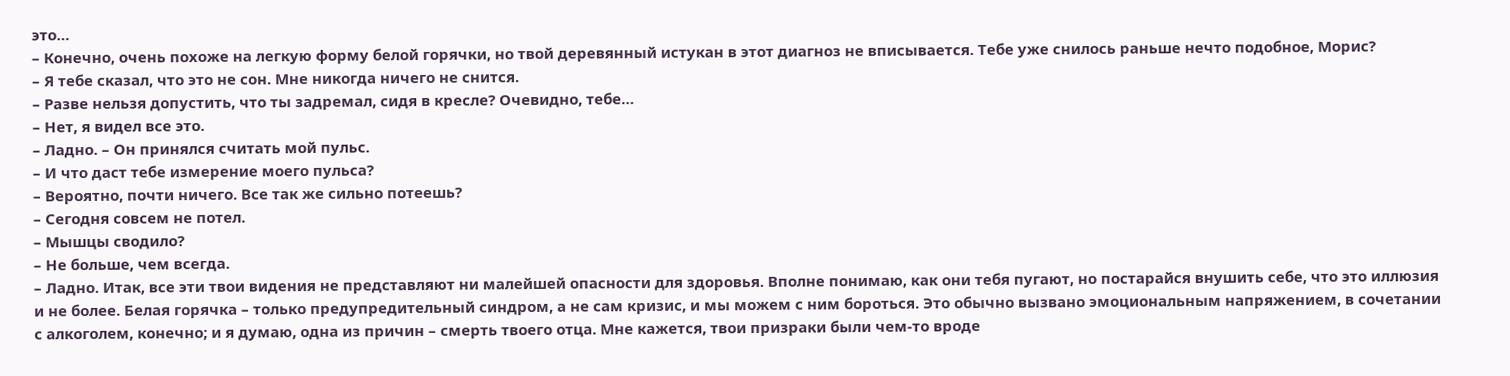это…
– Конечно, очень похоже на легкую форму белой горячки, но твой деревянный истукан в этот диагноз не вписывается. Тебе уже снилось раньше нечто подобное, Морис?
– Я тебе сказал, что это не сон. Мне никогда ничего не снится.
– Разве нельзя допустить, что ты задремал, сидя в кресле? Очевидно, тебе…
– Нет, я видел все это.
– Ладно. – Он принялся считать мой пульс.
– И что даст тебе измерение моего пульса?
– Вероятно, почти ничего. Все так же сильно потеешь?
– Сегодня совсем не потел.
– Мышцы сводило?
– Не больше, чем всегда.
– Ладно. Итак, все эти твои видения не представляют ни малейшей опасности для здоровья. Вполне понимаю, как они тебя пугают, но постарайся внушить себе, что это иллюзия и не более. Белая горячка – только предупредительный синдром, а не сам кризис, и мы можем с ним бороться. Это обычно вызвано эмоциональным напряжением, в сочетании с алкоголем, конечно; и я думаю, одна из причин – смерть твоего отца. Мне кажется, твои призраки были чем-то вроде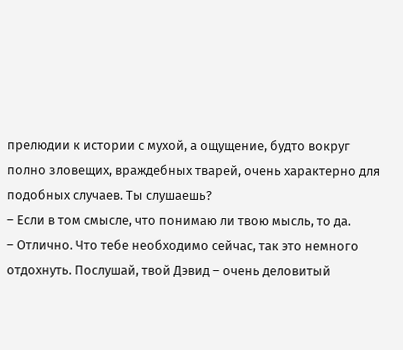прелюдии к истории с мухой, а ощущение, будто вокруг полно зловещих, враждебных тварей, очень характерно для подобных случаев. Ты слушаешь?
– Если в том смысле, что понимаю ли твою мысль, то да.
– Отлично. Что тебе необходимо сейчас, так это немного отдохнуть. Послушай, твой Дэвид – очень деловитый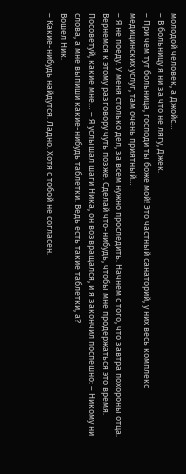молодой человек, а Джойс…
– В больницу я ни за что не лягу, Джек.
– При чем тут больница, господи ты боже мой! Это частный санаторий, у них весь комплекс медицинских услуг, там очень приятный…
– Я не поеду. У меня столько дел, за всем нужно проследить. Начнем с того, что завтра похороны отца. Вернемся к этому разговору чуть позже. Сделай что-нибудь, чтобы мне продержаться это время. Посоветуй, какие мне… – Я услышал шаги Ника, он возвращался, и я закончил поспешно: – Никому ни слова, а мне выпиши какие-нибудь таблетки. Ведь есть такие таблетки, а?
Вошел Ник.
– Какие-нибудь найдутся. Ладно. Хотя с тобой не согласен.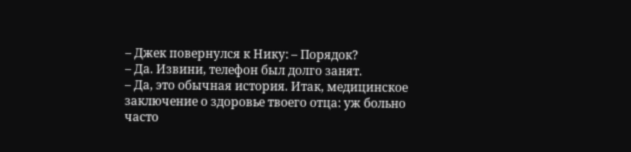– Джек повернулся к Нику: – Порядок?
– Да. Извини, телефон был долго занят.
– Да, это обычная история. Итак, медицинское заключение о здоровье твоего отца: уж больно часто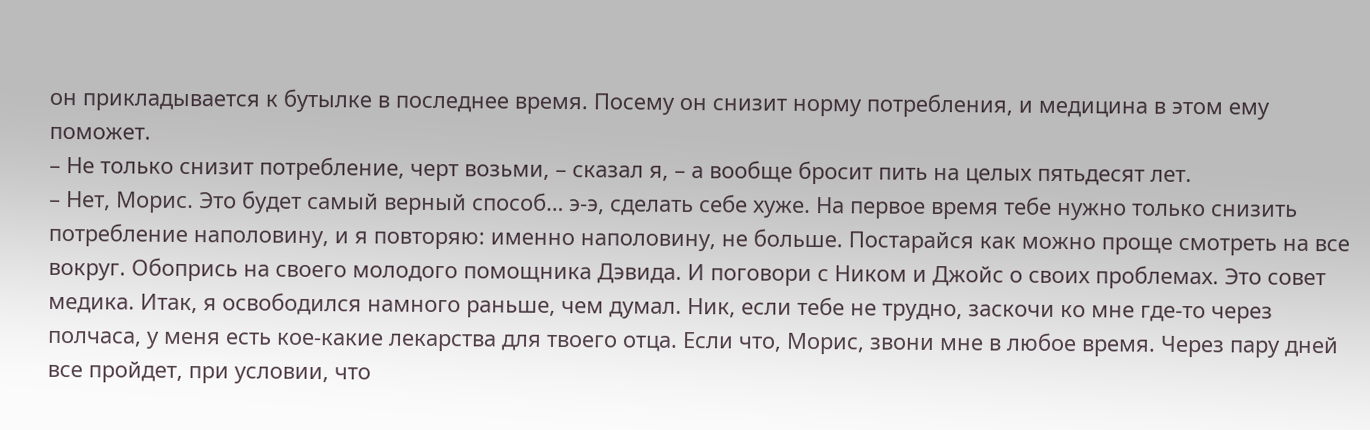он прикладывается к бутылке в последнее время. Посему он снизит норму потребления, и медицина в этом ему поможет.
– Не только снизит потребление, черт возьми, – сказал я, – а вообще бросит пить на целых пятьдесят лет.
– Нет, Морис. Это будет самый верный способ… э-э, сделать себе хуже. На первое время тебе нужно только снизить потребление наполовину, и я повторяю: именно наполовину, не больше. Постарайся как можно проще смотреть на все вокруг. Обопрись на своего молодого помощника Дэвида. И поговори с Ником и Джойс о своих проблемах. Это совет медика. Итак, я освободился намного раньше, чем думал. Ник, если тебе не трудно, заскочи ко мне где-то через полчаса, у меня есть кое-какие лекарства для твоего отца. Если что, Морис, звони мне в любое время. Через пару дней все пройдет, при условии, что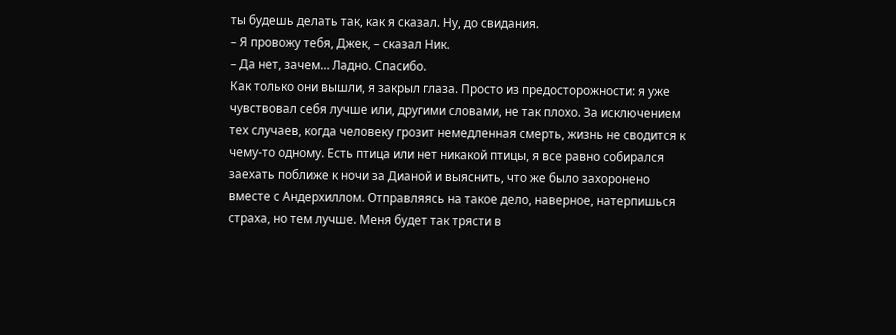ты будешь делать так, как я сказал. Ну, до свидания.
– Я провожу тебя, Джек, – сказал Ник.
– Да нет, зачем… Ладно. Спасибо.
Как только они вышли, я закрыл глаза. Просто из предосторожности: я уже чувствовал себя лучше или, другими словами, не так плохо. За исключением тех случаев, когда человеку грозит немедленная смерть, жизнь не сводится к чему-то одному. Есть птица или нет никакой птицы, я все равно собирался заехать поближе к ночи за Дианой и выяснить, что же было захоронено вместе с Андерхиллом. Отправляясь на такое дело, наверное, натерпишься страха, но тем лучше. Меня будет так трясти в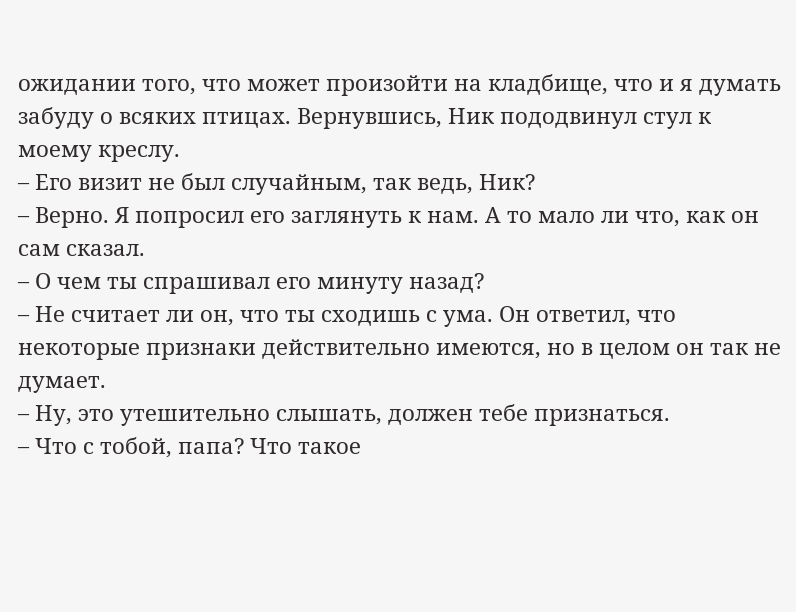ожидании того, что может произойти на кладбище, что и я думать забуду о всяких птицах. Вернувшись, Ник пододвинул стул к моему креслу.
– Его визит не был случайным, так ведь, Ник?
– Верно. Я попросил его заглянуть к нам. А то мало ли что, как он сам сказал.
– О чем ты спрашивал его минуту назад?
– Не считает ли он, что ты сходишь с ума. Он ответил, что некоторые признаки действительно имеются, но в целом он так не думает.
– Ну, это утешительно слышать, должен тебе признаться.
– Что с тобой, папа? Что такое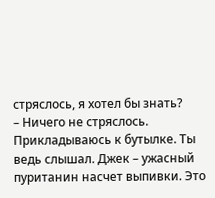стряслось, я хотел бы знать?
– Ничего не стряслось. Прикладываюсь к бутылке. Ты ведь слышал. Джек – ужасный пуританин насчет выпивки. Это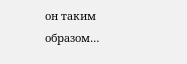он таким образом…